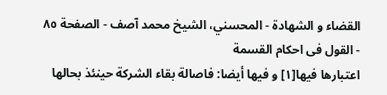القضاء و الشهادة - المحسني، الشيخ محمد آصف - الصفحة ٨٥ - القول فى احكام القسمة
اعتبارها فيها[١] و فيها أيضا: فاصالة بقاء الشركة حينئذ بحالها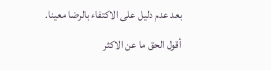بعد عدم دليل على الاكتفاء بالرضا معينا.
أقول الحق ما عن الاكثر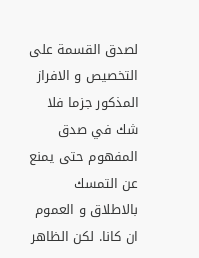لصدق القسمة على التخصيص و الافراز المذكور جزما فلا شك في صدق المفهوم حتى يمنع عن التمسك بالاطلاق و العموم ان كانا. لكن الظاهر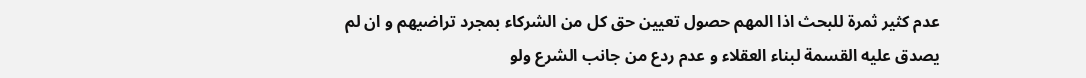عدم كثير ثمرة للبحث اذا المهم حصول تعيين حق كل من الشركاء بمجرد تراضيهم و ان لم يصدق عليه القسمة لبناء العقلاء و عدم ردع من جانب الشرع ولو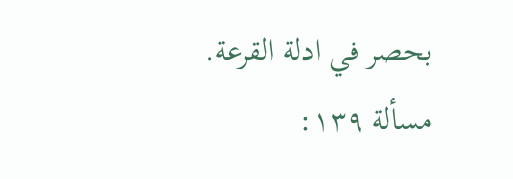بحصر في ادلة القرعة.
مسألة ١٣٩: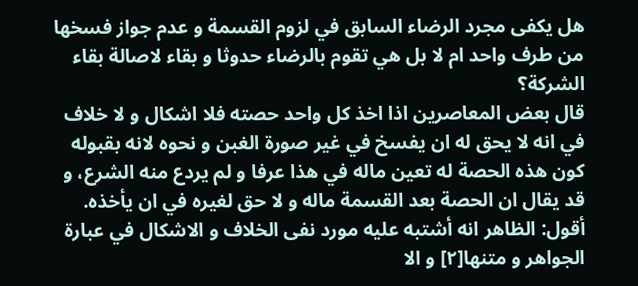هل يكفى مجرد الرضاء السابق في لزوم القسمة و عدم جواز فسخها من طرف واحد ام لا بل هي تقوم بالرضاء حدوثا و بقاء لاصالة بقاء الشركة؟
قال بعض المعاصرين اذا اخذ كل واحد حصته فلا اشكال و لا خلاف في انه لا يحق له ان يفسخ في غير صورة الغبن و نحوه لانه بقبوله كون هذه الحصة له تعين ماله في هذا عرفا و لم يردع منه الشرع، و قد يقال ان الحصة بعد القسمة ماله و لا حق لغيره في ان يأخذه.
أقول: الظاهر انه أشتبه عليه مورد نفى الخلاف و الاشكال في عبارة الجواهر و متنها[٢] و الا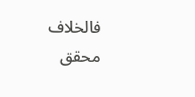فالخلاف محقق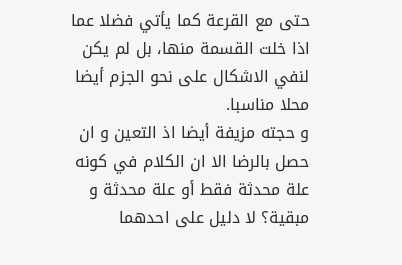حتى مع القرعة كما يأتي فضلا عما اذا خلت القسمة منها، بل لم يكن لنفي الاشكال على نحو الجزم أيضا محلا مناسبا.
و حجته مزيفة أيضا اذ التعين و ان حصل بالرضا الا ان الكلام في كونه علة محدثة فقط أو علة محدثة و مبقية؟ لا دليل على احدهما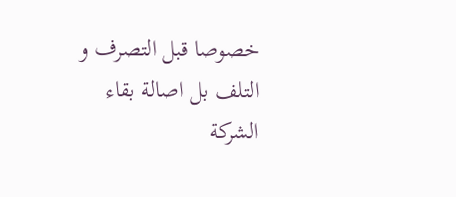خصوصا قبل التصرف و التلف بل اصالة بقاء الشركة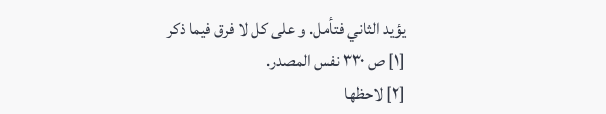يؤيد الثاني فتأمل. و على كل لا فرق فيما ذكر
[١] ص ٣٣٠ نفس المصدر.
[٢] لاحظها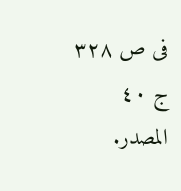فى ص ٣٢٨ ج ٤٠ المصدر.